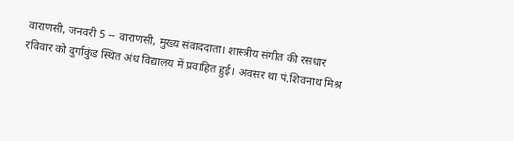वाराणसी, जनवरी 5 -- वाराणसी, मुख्य संवाददाता। शास्त्रीय संगीत की रसधार रविवार को दुर्गाकुंड स्थित अंध विद्यालय में प्रवाहित हुई। अवसर था पं.शिवनाथ मिश्र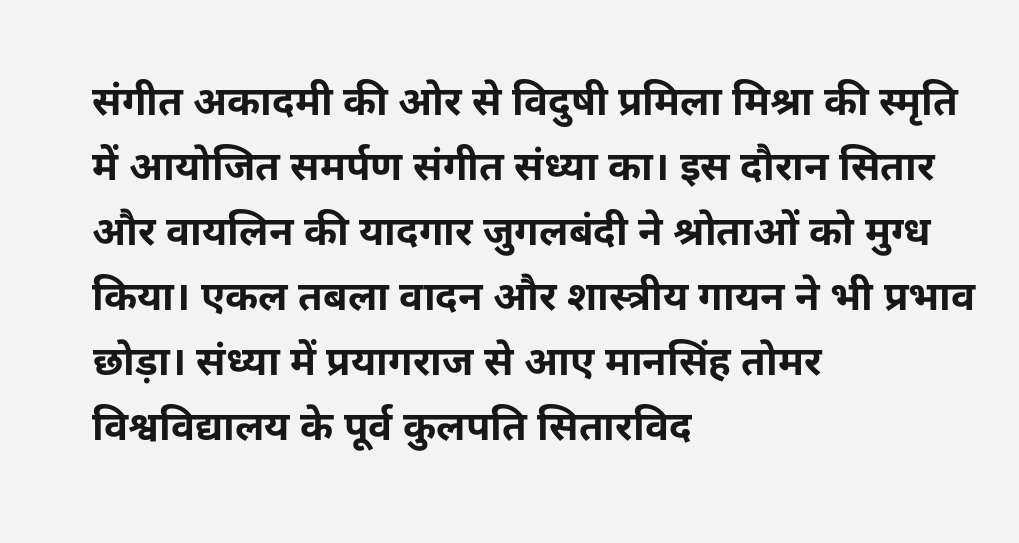संगीत अकादमी की ओर से विदुषी प्रमिला मिश्रा की स्मृति में आयोजित समर्पण संगीत संध्या का। इस दौरान सितार और वायलिन की यादगार जुगलबंदी ने श्रोताओं को मुग्ध किया। एकल तबला वादन और शास्त्रीय गायन ने भी प्रभाव छोड़ा। संध्या में प्रयागराज से आए मानसिंह तोमर विश्वविद्यालय के पूर्व कुलपति सितारविद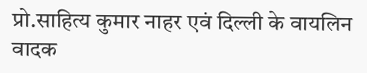प्रो.साहित्य कुमार नाहर एवं दिल्ली के वायलिन वादक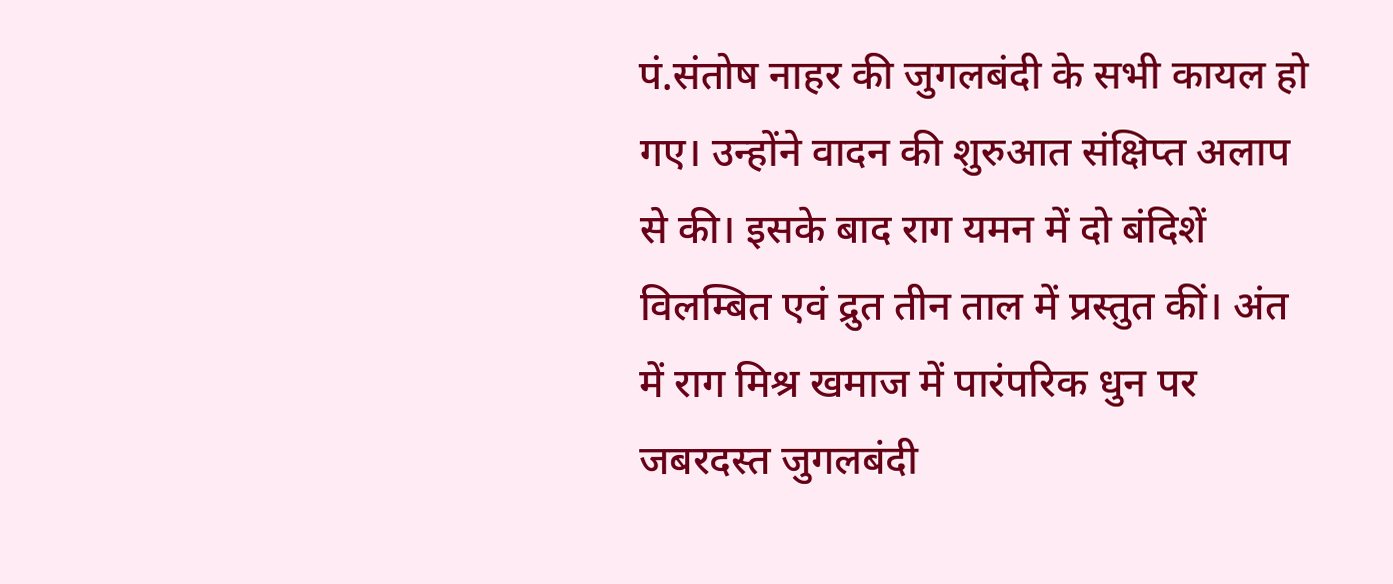पं.संतोष नाहर की जुगलबंदी के सभी कायल हो गए। उन्होंने वादन की शुरुआत संक्षिप्त अलाप से की। इसके बाद राग यमन में दो बंदिशें विलम्बित एवं द्रुत तीन ताल में प्रस्तुत कीं। अंत में राग मिश्र खमाज में पारंपरिक धुन पर जबरदस्त जुगलबंदी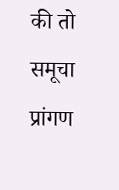की तो समूचा प्रांगण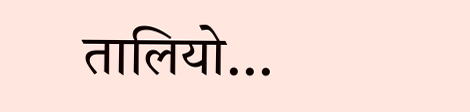तालियो...